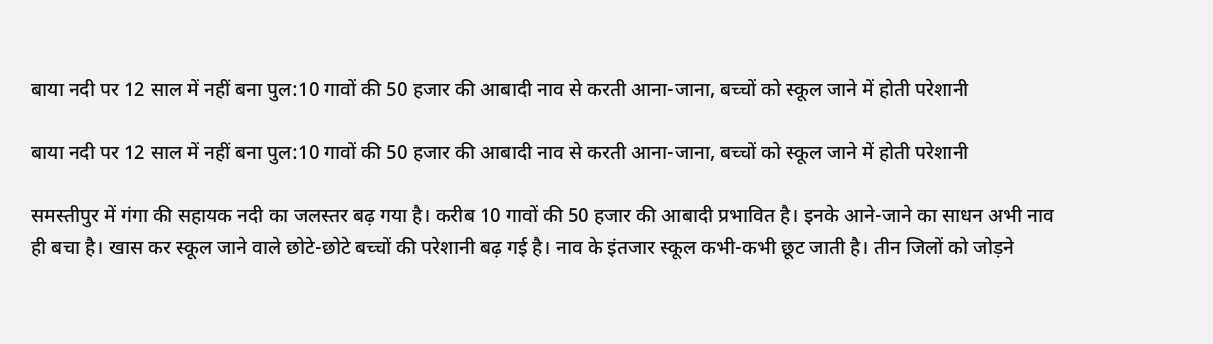बाया नदी पर 12 साल में नहीं बना पुल:10 गावों की 50 हजार की आबादी नाव से करती आना-जाना, बच्चों को स्कूल जाने में होती परेशानी

बाया नदी पर 12 साल में नहीं बना पुल:10 गावों की 50 हजार की आबादी नाव से करती आना-जाना, बच्चों को स्कूल जाने में होती परेशानी

समस्तीपुर में गंगा की सहायक नदी का जलस्तर बढ़ गया है। करीब 10 गावों की 50 हजार की आबादी प्रभावित है। इनके आने-जाने का साधन अभी नाव ही बचा है। खास कर स्कूल जाने वाले छोटे-छोटे बच्चों की परेशानी बढ़ गई है। नाव के इंतजार स्कूल कभी-कभी छूट जाती है। तीन जिलों को जोड़ने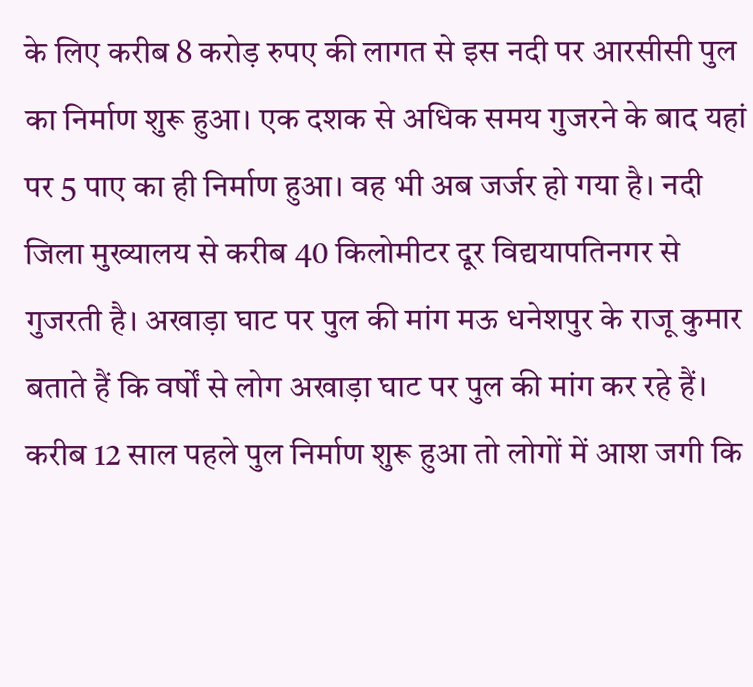के लिए करीब 8 करोड़ रुपए की लागत से इस नदी पर आरसीसी पुल का निर्माण शुरू हुआ। एक दशक से अधिक समय गुजरने के बाद यहां पर 5 पाए का ही निर्माण हुआ। वह भी अब जर्जर हो गया है। नदी जिला मुख्यालय से करीब 40 किलोमीटर दूर विद्ययापतिनगर से गुजरती है। अखाड़ा घाट पर पुल की मांग मऊ धनेशपुर के राजू कुमार बताते हैं कि वर्षों से लोग अखाड़ा घाट पर पुल की मांग कर रहे हैं। करीब 12 साल पहले पुल निर्माण शुरू हुआ तो लोगों में आश जगी कि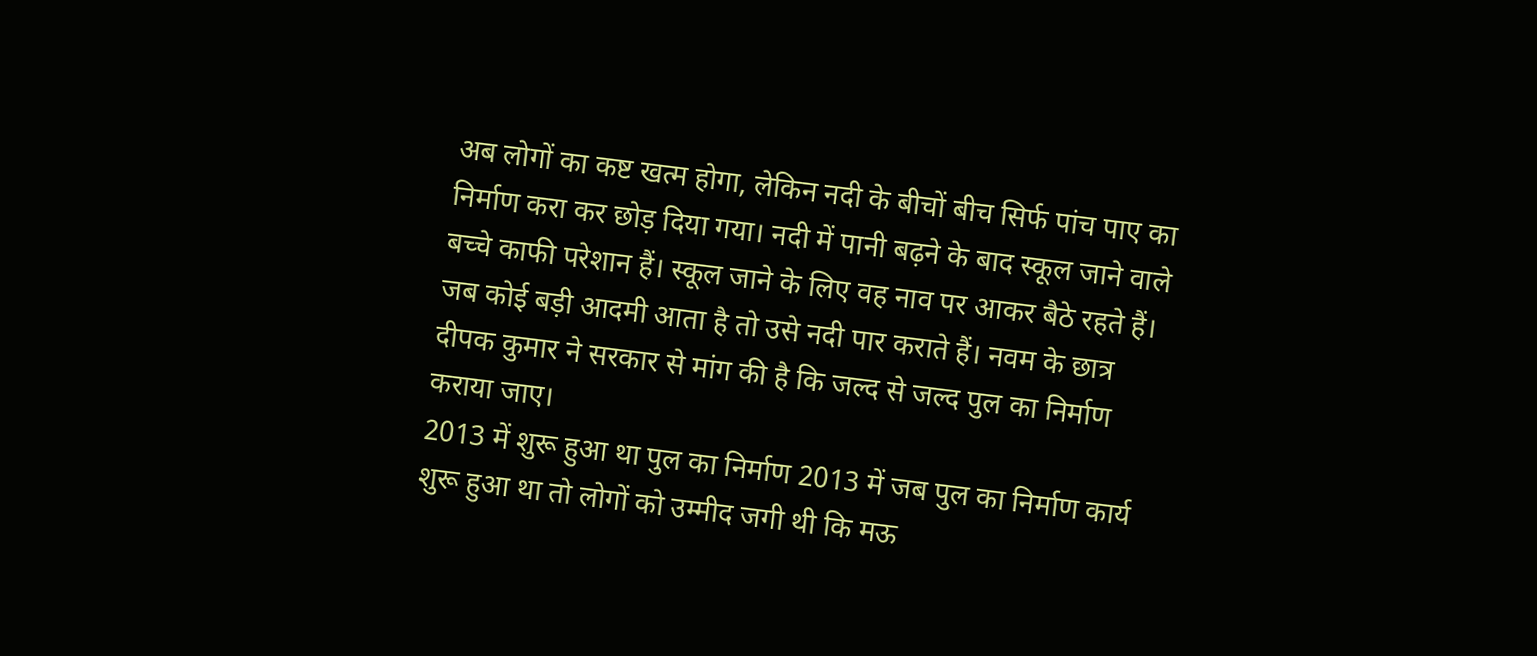अब लोगों का कष्ट खत्म होगा, लेकिन नदी के बीचों बीच सिर्फ पांच पाए का निर्माण करा कर छोड़ दिया गया। नदी में पानी बढ़ने के बाद स्कूल जाने वाले बच्चे काफी परेशान हैं। स्कूल जाने के लिए वह नाव पर आकर बैठे रहते हैं। जब कोई बड़ी आदमी आता है तो उसे नदी पार कराते हैं। नवम के छात्र दीपक कुमार ने सरकार से मांग की है कि जल्द से जल्द पुल का निर्माण कराया जाए।
2013 में शुरू हुआ था पुल का निर्माण 2013 में जब पुल का निर्माण कार्य शुरू हुआ था तो लोगों को उम्मीद जगी थी कि मऊ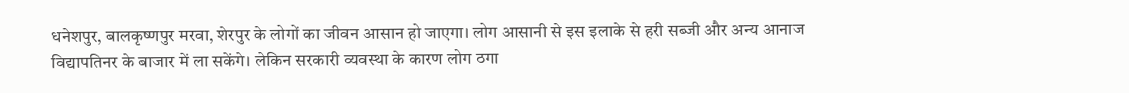धनेशपुर, बालकृष्णपुर मरवा, शेरपुर के लोगों का जीवन आसान हो जाएगा। लोग आसानी से इस इलाके से हरी सब्जी और अन्य आनाज विद्यापतिनर के बाजार में ला सकेंगे। लेकिन सरकारी व्यवस्था के कारण लोग ठगा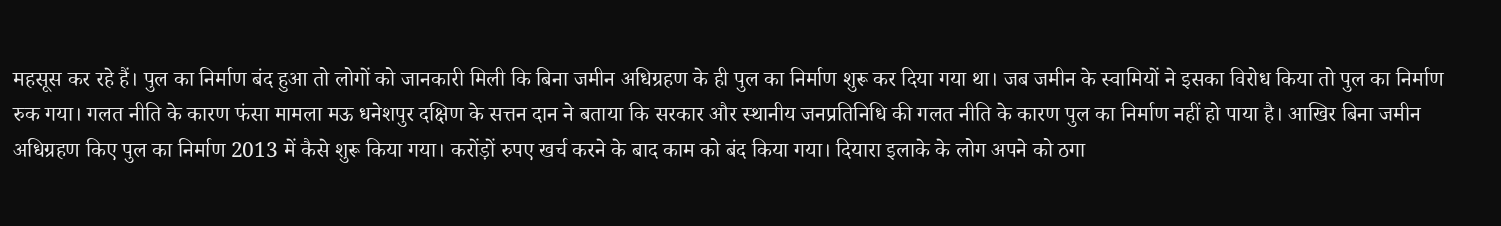महसूस कर रहे हैं। पुल का निर्माण बंद हुआ तो लोगों को जानकारी मिली कि बिना जमीन अधिग्रहण के ही पुल का निर्माण शुरू कर दिया गया था। जब जमीन के स्वामियों ने इसका विरोध किया तो पुल का निर्माण रुक गया। गलत नीति के कारण फंसा मामला मऊ धनेशपुर दक्षिण के सत्तन दान ने बताया कि सरकार और स्थानीय जनप्रतिनिधि की गलत नीति के कारण पुल का निर्माण नहीं हो पाया है। आखिर बिना जमीन अधिग्रहण किए पुल का निर्माण 2013 में कैसे शुरू किया गया। करोंड़ों रुपए खर्च करने के बाद काम को बंद किया गया। दियारा इलाके के लोग अपने को ठगा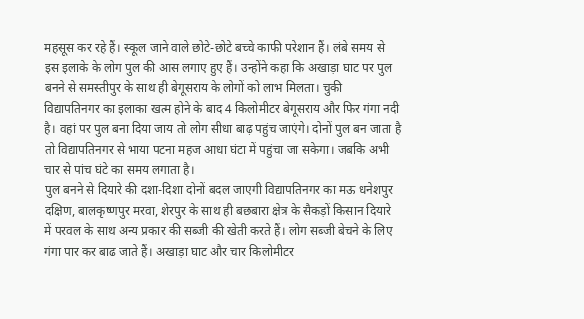महसूस कर रहे हैं। स्कूल जाने वाले छोटे-छोटे बच्चे काफी परेशान हैं। लंबे समय से इस इलाके के लोग पुल की आस लगाए हुए हैं। उन्होंने कहा कि अखाड़ा घाट पर पुल बनने से समस्तीपुर के साथ ही बेगूसराय के लोगों को लाभ मिलता। चुकी विद्यापतिनगर का इलाका खत्म होने के बाद 4 किलोमीटर बेगूसराय और फिर गंगा नदी है। वहां पर पुल बना दिया जाय तो लोग सीधा बाढ़ पहुंच जाएंगे। दोनों पुल बन जाता है तो विद्यापतिनगर से भाया पटना महज आधा घंटा में पहुंचा जा सकेगा। जबकि अभी चार से पांच घंटे का समय लगाता है।
पुल बनने से दियारे की दशा-दिशा दोनों बदल जाएगी विद्यापतिनगर का मऊ धनेशपुर दक्षिण, बालकृष्णपुर मरवा, शेरपुर के साथ ही बछबारा क्षेत्र के सैकड़ों किसान दियारे में परवल के साथ अन्य प्रकार की सब्जी की खेती करते हैं। लोग सब्जी बेचने के लिए गंगा पार कर बाढ जाते हैं। अखाड़ा घाट और चार किलोमीटर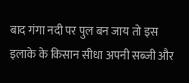बाद गंगा नदी पर पुल बन जाय तो इस इलाके के किसान सीधा अपनी सब्जी और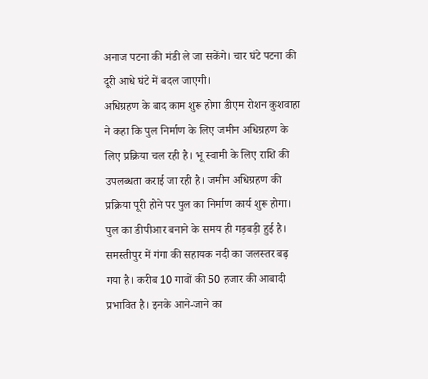अनाज पटना की मंडी ले जा सकेंगे। चार घंटे पटना की दूरी आधे घंटे में बदल जाएगी।
अधिग्रहण के बाद काम शुरू होगा डीएम रोशन कुशवाहा ने कहा कि पुल निर्माण के लिए जमीन अधिग्रहण के लिए प्रक्रिया चल रही है। भू स्वामी के लिए राशि की उपलब्धता कराई जा रही है। जमीन अधिग्रहण की प्रक्रिया पूरी होने पर पुल का निर्माण कार्य शुरू होगा। पुल का डीपीआर बनाने के समय ही गड़बड़ी हुई है। समस्तीपुर में गंगा की सहायक नदी का जलस्तर बढ़ गया है। करीब 10 गावों की 50 हजार की आबादी प्रभावित है। इनके आने-जाने का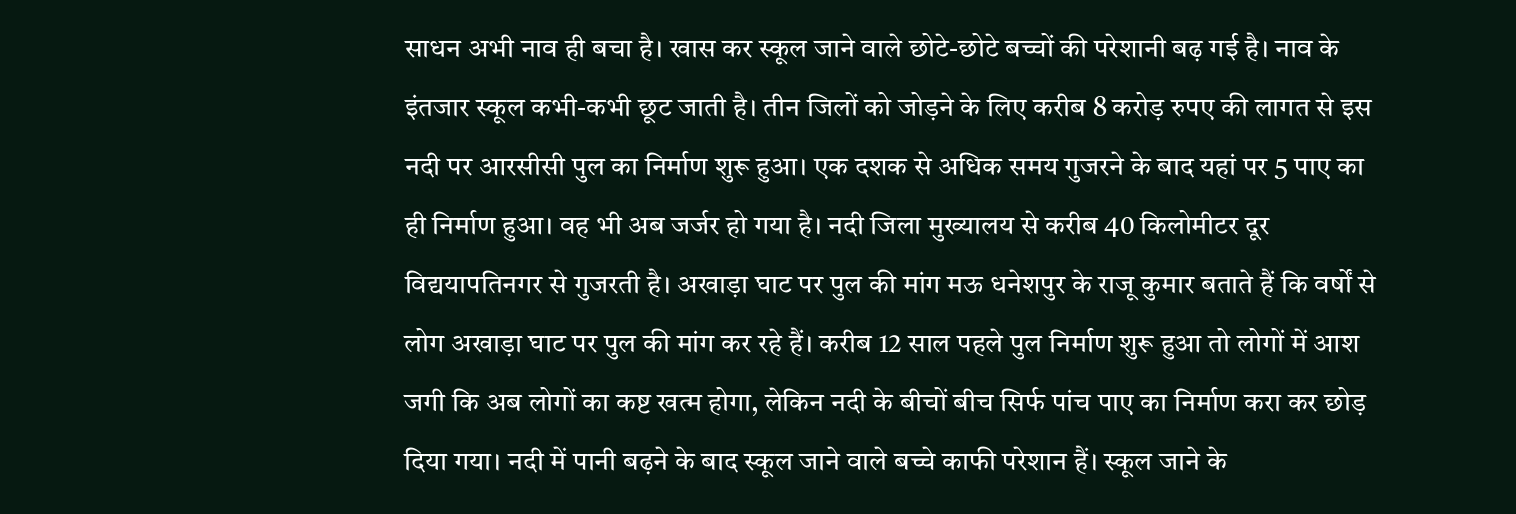साधन अभी नाव ही बचा है। खास कर स्कूल जाने वाले छोटे-छोटे बच्चों की परेशानी बढ़ गई है। नाव के इंतजार स्कूल कभी-कभी छूट जाती है। तीन जिलों को जोड़ने के लिए करीब 8 करोड़ रुपए की लागत से इस नदी पर आरसीसी पुल का निर्माण शुरू हुआ। एक दशक से अधिक समय गुजरने के बाद यहां पर 5 पाए का ही निर्माण हुआ। वह भी अब जर्जर हो गया है। नदी जिला मुख्यालय से करीब 40 किलोमीटर दूर विद्ययापतिनगर से गुजरती है। अखाड़ा घाट पर पुल की मांग मऊ धनेशपुर के राजू कुमार बताते हैं कि वर्षों से लोग अखाड़ा घाट पर पुल की मांग कर रहे हैं। करीब 12 साल पहले पुल निर्माण शुरू हुआ तो लोगों में आश जगी कि अब लोगों का कष्ट खत्म होगा, लेकिन नदी के बीचों बीच सिर्फ पांच पाए का निर्माण करा कर छोड़ दिया गया। नदी में पानी बढ़ने के बाद स्कूल जाने वाले बच्चे काफी परेशान हैं। स्कूल जाने के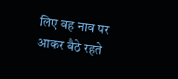लिए वह नाव पर आकर बैठे रहते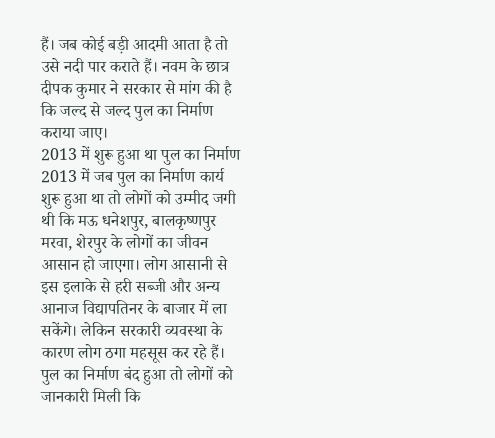हैं। जब कोई बड़ी आदमी आता है तो उसे नदी पार कराते हैं। नवम के छात्र दीपक कुमार ने सरकार से मांग की है कि जल्द से जल्द पुल का निर्माण कराया जाए।
2013 में शुरू हुआ था पुल का निर्माण 2013 में जब पुल का निर्माण कार्य शुरू हुआ था तो लोगों को उम्मीद जगी थी कि मऊ धनेशपुर, बालकृष्णपुर मरवा, शेरपुर के लोगों का जीवन आसान हो जाएगा। लोग आसानी से इस इलाके से हरी सब्जी और अन्य आनाज विद्यापतिनर के बाजार में ला सकेंगे। लेकिन सरकारी व्यवस्था के कारण लोग ठगा महसूस कर रहे हैं। पुल का निर्माण बंद हुआ तो लोगों को जानकारी मिली कि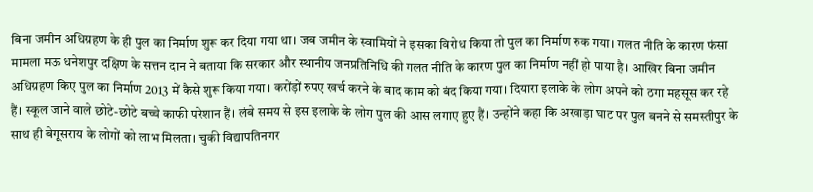बिना जमीन अधिग्रहण के ही पुल का निर्माण शुरू कर दिया गया था। जब जमीन के स्वामियों ने इसका विरोध किया तो पुल का निर्माण रुक गया। गलत नीति के कारण फंसा मामला मऊ धनेशपुर दक्षिण के सत्तन दान ने बताया कि सरकार और स्थानीय जनप्रतिनिधि की गलत नीति के कारण पुल का निर्माण नहीं हो पाया है। आखिर बिना जमीन अधिग्रहण किए पुल का निर्माण 2013 में कैसे शुरू किया गया। करोंड़ों रुपए खर्च करने के बाद काम को बंद किया गया। दियारा इलाके के लोग अपने को ठगा महसूस कर रहे हैं। स्कूल जाने वाले छोटे-छोटे बच्चे काफी परेशान हैं। लंबे समय से इस इलाके के लोग पुल की आस लगाए हुए हैं। उन्होंने कहा कि अखाड़ा घाट पर पुल बनने से समस्तीपुर के साथ ही बेगूसराय के लोगों को लाभ मिलता। चुकी विद्यापतिनगर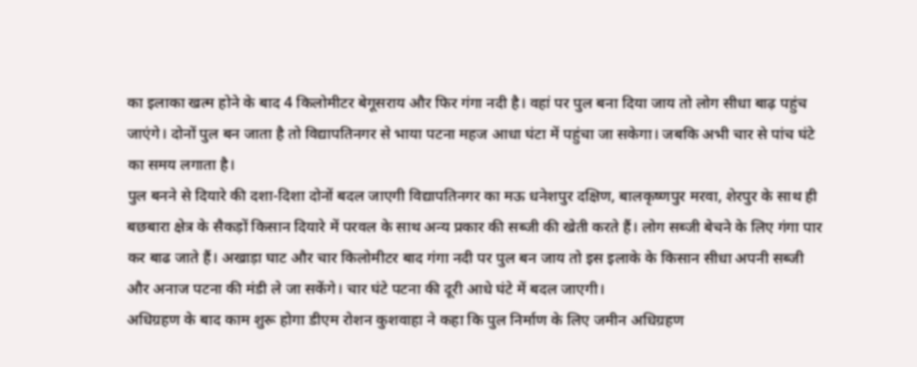का इलाका खत्म होने के बाद 4 किलोमीटर बेगूसराय और फिर गंगा नदी है। वहां पर पुल बना दिया जाय तो लोग सीधा बाढ़ पहुंच जाएंगे। दोनों पुल बन जाता है तो विद्यापतिनगर से भाया पटना महज आधा घंटा में पहुंचा जा सकेगा। जबकि अभी चार से पांच घंटे का समय लगाता है।
पुल बनने से दियारे की दशा-दिशा दोनों बदल जाएगी विद्यापतिनगर का मऊ धनेशपुर दक्षिण, बालकृष्णपुर मरवा, शेरपुर के साथ ही बछबारा क्षेत्र के सैकड़ों किसान दियारे में परवल के साथ अन्य प्रकार की सब्जी की खेती करते हैं। लोग सब्जी बेचने के लिए गंगा पार कर बाढ जाते हैं। अखाड़ा घाट और चार किलोमीटर बाद गंगा नदी पर पुल बन जाय तो इस इलाके के किसान सीधा अपनी सब्जी और अनाज पटना की मंडी ले जा सकेंगे। चार घंटे पटना की दूरी आधे घंटे में बदल जाएगी।
अधिग्रहण के बाद काम शुरू होगा डीएम रोशन कुशवाहा ने कहा कि पुल निर्माण के लिए जमीन अधिग्रहण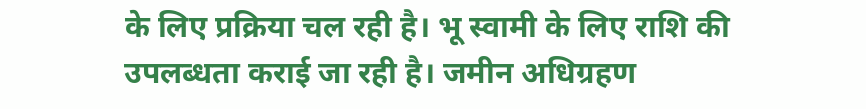के लिए प्रक्रिया चल रही है। भू स्वामी के लिए राशि की उपलब्धता कराई जा रही है। जमीन अधिग्रहण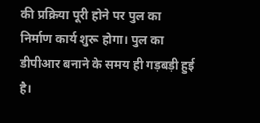की प्रक्रिया पूरी होने पर पुल का निर्माण कार्य शुरू होगा। पुल का डीपीआर बनाने के समय ही गड़बड़ी हुई है।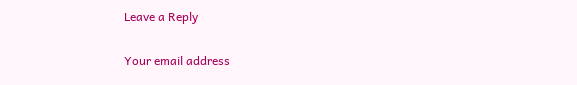Leave a Reply

Your email address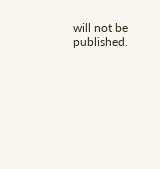will not be published.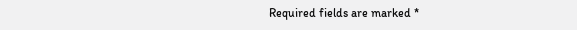Required fields are marked *